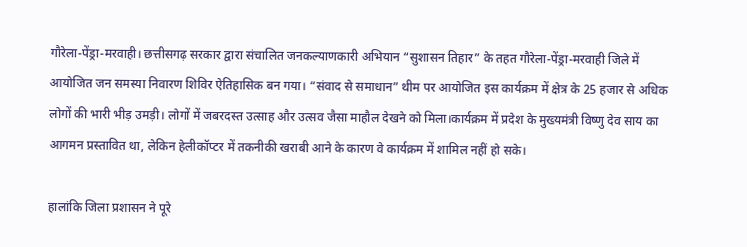गौरेला-पेंड्रा-मरवाही। छत्तीसगढ़ सरकार द्वारा संचालित जनकल्याणकारी अभियान “सुशासन तिहार” के तहत गौरेला-पेंड्रा-मरवाही जिले में आयोजित जन समस्या निवारण शिविर ऐतिहासिक बन गया। “संवाद से समाधान” थीम पर आयोजित इस कार्यक्रम में क्षेत्र के 25 हजार से अधिक लोगों की भारी भीड़ उमड़ी। लोगों में जबरदस्त उत्साह और उत्सव जैसा माहौल देखने को मिला।कार्यक्रम में प्रदेश के मुख्यमंत्री विष्णु देव साय का आगमन प्रस्तावित था, लेकिन हेलीकॉप्टर में तकनीकी खराबी आने के कारण वे कार्यक्रम में शामिल नहीं हो सके।

हालांकि जिला प्रशासन ने पूरे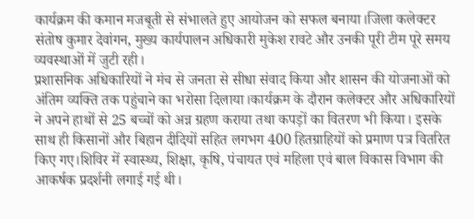कार्यक्रम की कमान मजबूती से संभालते हुए आयोजन को सफल बनाया।जिला कलेक्टर संतोष कुमार देवांगन, मुख्य कार्यपालन अधिकारी मुकेश रावटे और उनकी पूरी टीम पूरे समय व्यवस्थाओं में जुटी रही।
प्रशासनिक अधिकारियों ने मंच से जनता से सीधा संवाद किया और शासन की योजनाओं को अंतिम व्यक्ति तक पहुंचाने का भरोसा दिलाया।कार्यक्रम के दौरान कलेक्टर और अधिकारियों ने अपने हाथों से 25 बच्चों को अन्न ग्रहण कराया तथा कपड़ों का वितरण भी किया। इसके साथ ही किसानों और बिहान दीदियों सहित लगभग 400 हितग्राहियों को प्रमाण पत्र वितरित किए गए।शिविर में स्वास्थ्य, शिक्षा, कृषि, पंचायत एवं महिला एवं बाल विकास विभाग की आकर्षक प्रदर्शनी लगाई गई थी।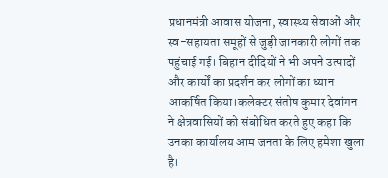प्रधानमंत्री आवास योजना, स्वास्थ्य सेवाओं और स्व-सहायता समूहों से जुड़ी जानकारी लोगों तक पहुंचाई गई। बिहान दीदियों ने भी अपने उत्पादों और कार्यों का प्रदर्शन कर लोगों का ध्यान आकर्षित किया।कलेक्टर संतोष कुमार देवांगन ने क्षेत्रवासियों को संबोधित करते हुए कहा कि उनका कार्यालय आम जनता के लिए हमेशा खुला है।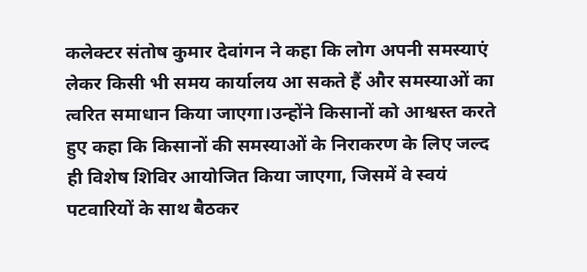कलेक्टर संतोष कुमार देवांगन ने कहा कि लोग अपनी समस्याएं लेकर किसी भी समय कार्यालय आ सकते हैं और समस्याओं का त्वरित समाधान किया जाएगा।उन्होंने किसानों को आश्वस्त करते हुए कहा कि किसानों की समस्याओं के निराकरण के लिए जल्द ही विशेष शिविर आयोजित किया जाएगा, जिसमें वे स्वयं पटवारियों के साथ बैठकर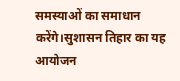समस्याओं का समाधान करेंगे।सुशासन तिहार का यह आयोजन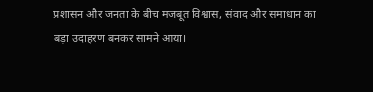प्रशासन और जनता के बीच मजबूत विश्वास, संवाद और समाधान का बड़ा उदाहरण बनकर सामने आया।